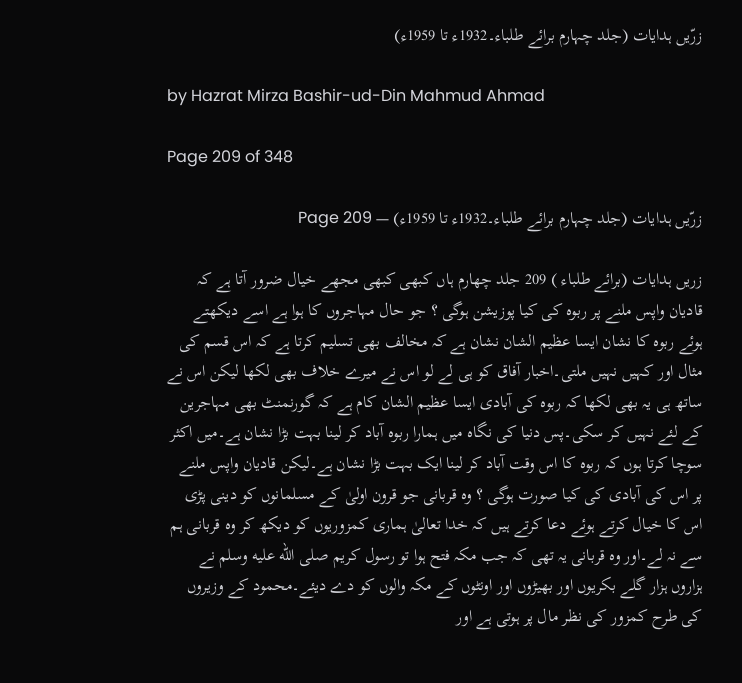زرّیں ہدایات (جلد چہارم برائے طلباء۔1932ء تا 1959ء)

by Hazrat Mirza Bashir-ud-Din Mahmud Ahmad

Page 209 of 348

زرّیں ہدایات (جلد چہارم برائے طلباء۔1932ء تا 1959ء) — Page 209

زریں ہدایات (برائے طلباء ) 209 جلد چهارم ہاں کبھی کبھی مجھے خیال ضرور آتا ہے کہ قادیان واپس ملنے پر ربوہ کی کیا پوزیشن ہوگی ؟ جو حال مہاجروں کا ہوا ہے اسے دیکھتے ہوئے ربوہ کا نشان ایسا عظیم الشان نشان ہے کہ مخالف بھی تسلیم کرتا ہے کہ اس قسم کی مثال اور کہیں نہیں ملتی۔اخبار آفاق کو ہی لے لو اس نے میرے خلاف بھی لکھا لیکن اس نے ساتھ ہی یہ بھی لکھا کہ ربوہ کی آبادی ایسا عظیم الشان کام ہے کہ گورنمنٹ بھی مہاجرین کے لئے نہیں کر سکی۔پس دنیا کی نگاہ میں ہمارا ربوہ آباد کر لینا بہت بڑا نشان ہے۔میں اکثر سوچا کرتا ہوں کہ ربوہ کا اس وقت آباد کر لینا ایک بہت بڑا نشان ہے۔لیکن قادیان واپس ملنے پر اس کی آبادی کی کیا صورت ہوگی ؟ وہ قربانی جو قرون اولیٰ کے مسلمانوں کو دینی پڑی اس کا خیال کرتے ہوئے دعا کرتے ہیں کہ خدا تعالیٰ ہماری کمزوریوں کو دیکھ کر وہ قربانی ہم سے نہ لے۔اور وہ قربانی یہ تھی کہ جب مکہ فتح ہوا تو رسول کریم صلى الله عليه وسلم نے ہزاروں ہزار گلے بکریوں اور بھیڑوں اور اونٹوں کے مکہ والوں کو دے دیئے۔محمود کے وزیروں کی طرح کمزور کی نظر مال پر ہوتی ہے اور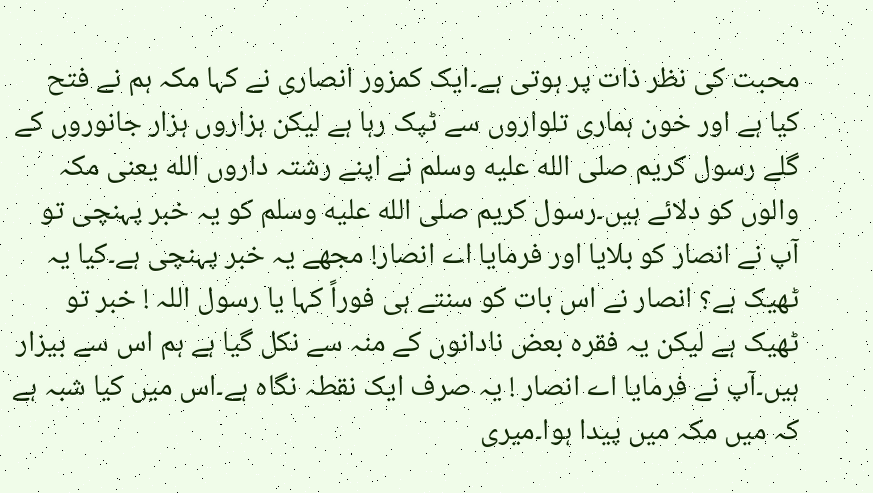محبت کی نظر ذات پر ہوتی ہے۔ایک کمزور انصاری نے کہا مکہ ہم نے فتح کیا ہے اور خون ہماری تلواروں سے ٹپک رہا ہے لیکن ہزاروں ہزار جانوروں کے گلے رسول کریم صلى الله عليه وسلم نے اپنے رشتہ داروں الله یعنی مکہ والوں کو دلائے ہیں۔رسول کریم صلى الله عليه وسلم کو یہ خبر پہنچی تو آپ نے انصار کو بلایا اور فرمایا اے انصار! مجھے یہ خبر پہنچی ہے۔کیا یہ ٹھیک ہے؟ انصار نے اس بات کو سنتے ہی فوراً کہا یا رسول اللہ ! خبر تو ٹھیک ہے لیکن یہ فقرہ بعض نادانوں کے منہ سے نکل گیا ہے ہم اس سے بیزار ہیں۔آپ نے فرمایا اے انصار ! یہ صرف ایک نقطہ نگاہ ہے۔اس میں کیا شبہ ہے کہ میں مکہ میں پیدا ہوا۔میری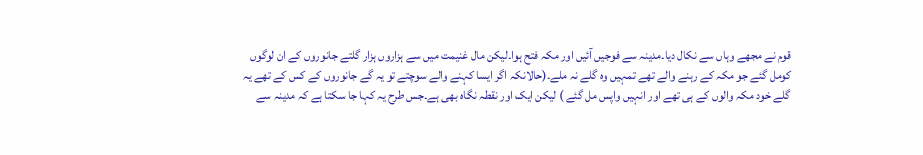قوم نے مجھے وہاں سے نکال دیا۔مدینہ سے فوجیں آئیں اور مکہ فتح ہوا۔لیکن مال غنیمت میں سے ہزاروں ہزار گلتے جانوروں کے ان لوگوں کومل گئے جو مکہ کے رہنے والے تھے تمہیں وہ گلے نہ ملے۔(حالانکہ اگر ایسا کہنے والے سوچتے تو یہ گے جانوروں کے کس کے تھے یہ گلے خود مکہ والوں کے ہی تھے اور انہیں واپس مل گئے ) لیکن ایک اور نقطہ نگاہ بھی ہے۔جس طرح یہ کہا جا سکتا ہے کہ مدینہ سے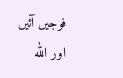فوجیں آئیں اور الله